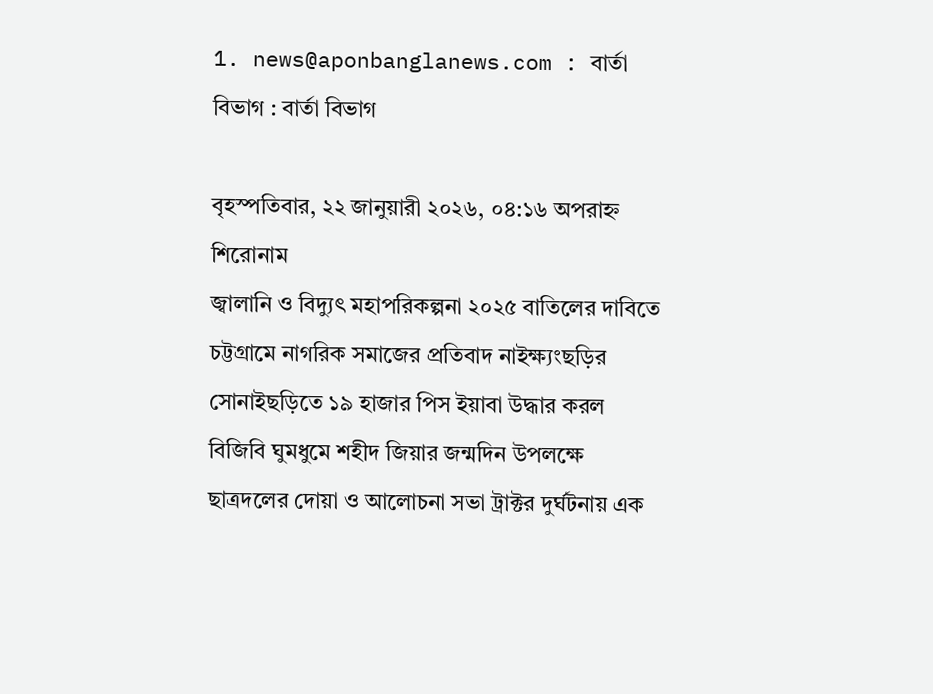1. news@aponbanglanews.com : বার্তা বিভাগ : বার্তা বিভাগ

বৃহস্পতিবার, ২২ জানুয়ারী ২০২৬, ০৪:১৬ অপরাহ্ন
শিরোনাম
জ্বালানি ও বিদ্যুৎ মহাপরিকল্পনা ২০২৫ বাতিলের দাবিতে চট্টগ্রামে নাগরিক সমাজের প্রতিবাদ নাইক্ষ্যংছড়ির সোনাইছড়িতে ১৯ হাজার পিস ইয়াবা উদ্ধার করল বিজিবি ঘুমধুমে শহীদ জিয়ার জন্মদিন উপলক্ষে ছাত্রদলের দোয়া ও আলোচনা সভা ট্রাক্টর দুর্ঘটনায় এক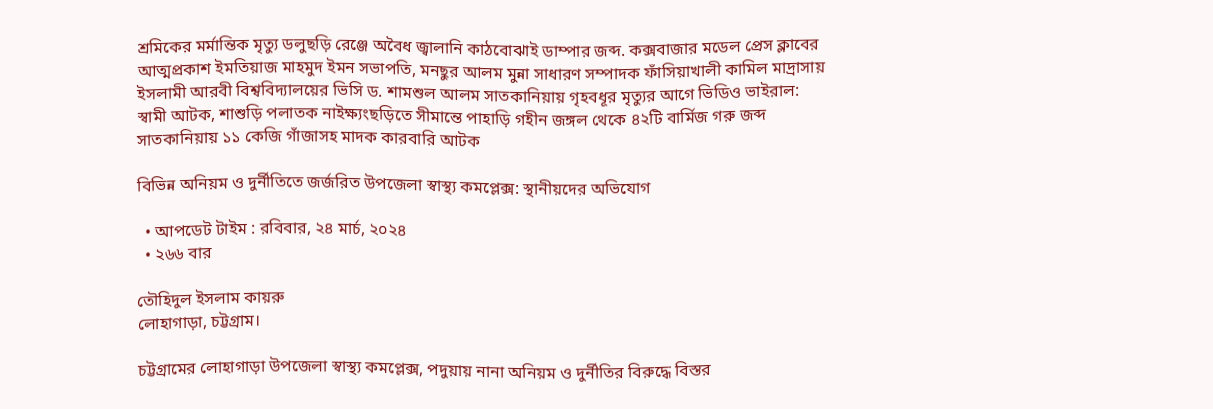শ্রমিকের মর্মান্তিক মৃত্যু ডলুছড়ি রেঞ্জে অবৈধ জ্বালানি কাঠবোঝাই ডাম্পার জব্দ. কক্সবাজার মডেল প্রেস ক্লাবের আত্মপ্রকাশ ইমতিয়াজ মাহমুদ ইমন সভাপতি, মনছুর আলম মুন্না সাধারণ সম্পাদক ফাঁসিয়াখালী কামিল মাদ্রাসায় ইসলামী আরবী বিশ্ববিদ্যালয়ের ভিসি ড. শামশুল আলম সাতকানিয়ায় গৃহবধূর মৃত্যুর আগে ভিডিও ভাইরাল: স্বামী আটক, শাশুড়ি পলাতক নাইক্ষ্যংছড়িতে সীমান্তে পাহাড়ি গহীন জঙ্গল থেকে ৪২টি বার্মিজ গরু জব্দ সাতকানিয়ায় ১১ কেজি গাঁজাসহ মাদক কারবারি আটক

বিভিন্ন অনিয়ম ও দুর্নীতিতে জর্জরিত উপজেলা স্বাস্থ্য কমপ্লেক্স: স্থানীয়দের অভিযোগ

  • আপডেট টাইম : রবিবার, ২৪ মার্চ, ২০২৪
  • ২৬৬ বার

তৌহিদুল ইসলাম কায়রু
লোহাগাড়া, চট্টগ্রাম।

চট্টগ্রামের লোহাগাড়া উপজেলা স্বাস্থ্য কমপ্লেক্স, পদুয়ায় নানা অনিয়ম ও দুর্নীতির বিরুদ্ধে বিস্তর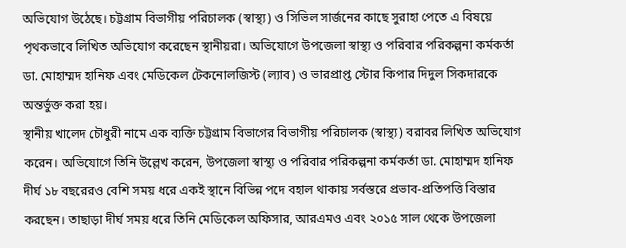অভিযোগ উঠেছে। চট্টগ্রাম বিভাগীয় পরিচালক (স্বাস্থ্য) ও সিভিল সার্জনের কাছে সুরাহা পেতে এ বিষয়ে পৃথকভাবে লিখিত অভিযোগ করেছেন স্থানীয়রা। অভিযোগে উপজেলা স্বাস্থ্য ও পরিবার পরিকল্পনা কর্মকর্তা ডা. মোহাম্মদ হানিফ এবং মেডিকেল টেকনোলজিস্ট (ল্যাব) ও ভারপ্রাপ্ত স্টোর কিপার দিদুল সিকদারকে অন্তর্ভুক্ত করা হয়।
স্থানীয় খালেদ চৌধুরী নামে এক ব্যক্তি চট্টগ্রাম বিভাগের বিভাগীয় পরিচালক (স্বাস্থ্য) বরাবর লিখিত অভিযোগ করেন। অভিযোগে তিনি উল্লেখ করেন, উপজেলা স্বাস্থ্য ও পরিবার পরিকল্পনা কর্মকর্তা ডা. মোহাম্মদ হানিফ দীর্ঘ ১৮ বছরেরও বেশি সময় ধরে একই স্থানে বিভিন্ন পদে বহাল থাকায় সর্বস্তরে প্রভাব-প্রতিপত্তি বিস্তার করছেন। তাছাড়া দীর্ঘ সময় ধরে তিনি মেডিকেল অফিসার, আরএমও এবং ২০১৫ সাল থেকে উপজেলা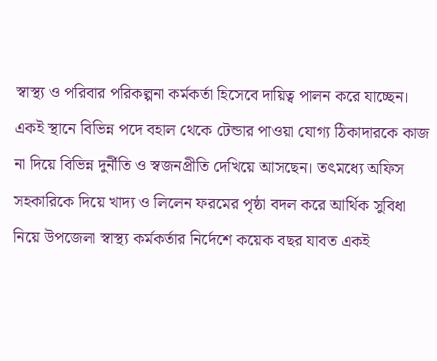স্বাস্থ্য ও পরিবার পরিকল্পনা কর্মকর্তা হিসেবে দায়িত্ব পালন করে যাচ্ছেন। একই স্থানে বিভিন্ন পদে বহাল থেকে টেন্ডার পাওয়া যোগ্য ঠিকাদারকে কাজ না দিয়ে বিভিন্ন দুর্নীতি ও স্বজনপ্রীতি দেখিয়ে আসছেন। তৎমধ্যে অফিস সহকারিকে দিয়ে খাদ্য ও লিলেন ফরমের পৃষ্ঠা বদল করে আর্থিক সুবিধা নিয়ে উপজেলা স্বাস্থ্য কর্মকর্তার নির্দেশে কয়েক বছর যাবত একই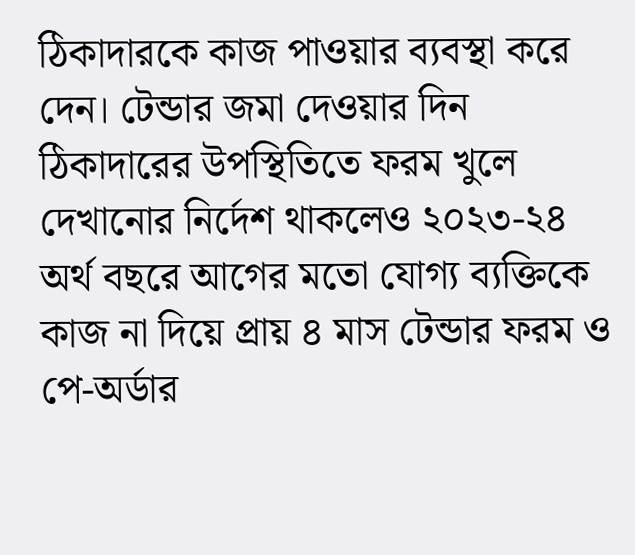ঠিকাদারকে কাজ পাওয়ার ব্যবস্থা করে দেন। টেন্ডার জমা দেওয়ার দিন ঠিকাদারের উপস্থিতিতে ফরম খুলে দেখানোর নির্দেশ থাকলেও ২০২৩-২৪ অর্থ বছরে আগের মতো যোগ্য ব্যক্তিকে কাজ না দিয়ে প্রায় ৪ মাস টেন্ডার ফরম ও পে-অর্ডার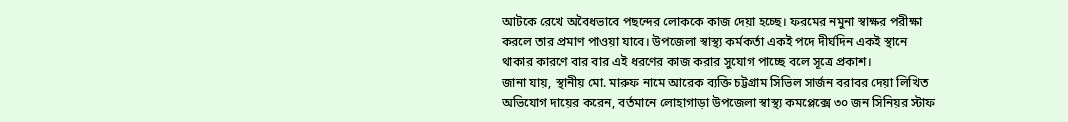আটকে রেখে অবৈধভাবে পছন্দের লোককে কাজ দেয়া হচ্ছে। ফরমের নমুনা স্বাক্ষর পরীক্ষা করলে তার প্রমাণ পাওয়া যাবে। উপজেলা স্বাস্থ্য কর্মকর্তা একই পদে দীর্ঘদিন একই স্থানে থাকার কারণে বার বার এই ধরণের কাজ করার সুযোগ পাচ্ছে বলে সূত্রে প্রকাশ।
জানা যায়, স্থানীয় মো. মারুফ নামে আরেক ব্যক্তি চট্টগ্রাম সিভিল সার্জন বরাবর দেয়া লিখিত অভিযোগ দায়ের করেন, বর্তমানে লোহাগাড়া উপজেলা স্বাস্থ্য কমপ্লেক্সে ৩০ জন সিনিয়র স্টাফ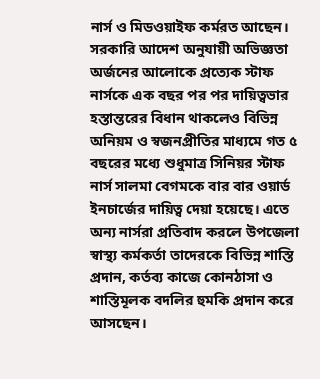নার্স ও মিডওয়াইফ কর্মরত আছেন। সরকারি আদেশ অনুযায়ী অভিজ্ঞতা অর্জনের আলোকে প্রত্যেক স্টাফ নার্সকে এক বছর পর পর দায়িত্বভার হস্তান্তরের বিধান থাকলেও বিভিন্ন অনিয়ম ও স্বজনপ্রীতির মাধ্যমে গত ৫ বছরের মধ্যে শুধুমাত্র সিনিয়র স্টাফ নার্স সালমা বেগমকে বার বার ওয়ার্ড ইনচার্জের দায়িত্ব দেয়া হয়েছে। এতে অন্য নার্সরা প্রতিবাদ করলে উপজেলা স্বাস্থ্য কর্মকর্তা তাদেরকে বিভিন্ন শাস্তি প্রদান, কর্তব্য কাজে কোনঠাসা ও শাস্তিমূলক বদলির হুমকি প্রদান করে আসছেন।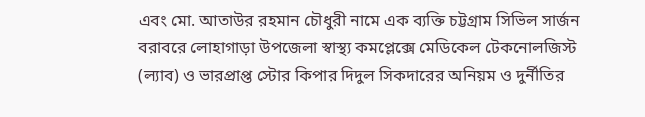এবং মো. আতাউর রহমান চৌধুরী নামে এক ব্যক্তি চট্টগ্রাম সিভিল সার্জন বরাবরে লোহাগাড়া উপজেলা স্বাস্থ্য কমপ্লেক্সে মেডিকেল টেকনোলজিস্ট (ল্যাব) ও ভারপ্রাপ্ত স্টোর কিপার দিদুল সিকদারের অনিয়ম ও দুর্নীতির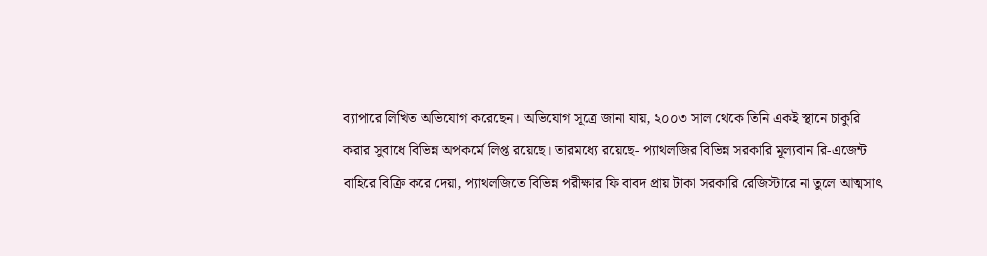ব্যাপারে লিখিত অভিযোগ করেছেন। অভিযোগ সূত্রে জানা যায়, ২০০৩ সাল থেকে তিনি একই স্থানে চাকুরি করার সুবাধে বিভিন্ন অপকর্মে লিপ্ত রয়েছে। তারমধ্যে রয়েছে- প্যাথলজির বিভিন্ন সরকারি মূল্যবান রি-এজেন্ট বাহিরে বিক্রি করে দেয়া, প্যাথলজিতে বিভিন্ন পরীক্ষার ফি বাবদ প্রায় টাকা সরকারি রেজিস্টারে না তুলে আত্মসাৎ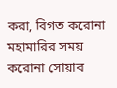করা, বিগত করোনা মহামারির সময় করোনা সোয়াব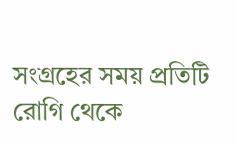সংগ্রহের সময় প্রতিটি রোগি থেকে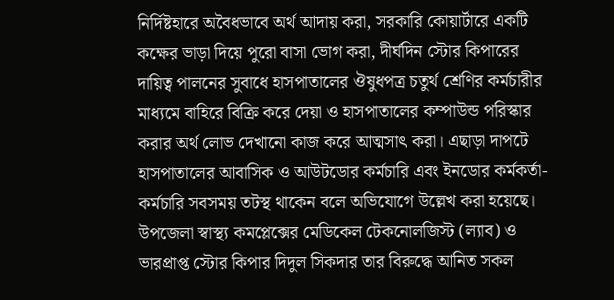নির্দিষ্টহারে অবৈধভাবে অর্থ আদায় করা, সরকারি কোয়ার্টারে একটি কক্ষের ভাড়া দিয়ে পুরো বাসা ভোগ করা, দীর্ঘদিন স্টোর কিপারের দায়িত্ব পালনের সুবাধে হাসপাতালের ঔষুধপত্র চতুর্থ শ্রেণির কর্মচারীর মাধ্যমে বাহিরে বিক্রি করে দেয়া ও হাসপাতালের কম্পাউন্ড পরিস্কার করার অর্থ লোভ দেখানো কাজ করে আত্মসাৎ করা। এছাড়া দাপটে হাসপাতালের আবাসিক ও আউটডোর কর্মচারি এবং ইনডোর কর্মকর্তা-কর্মচারি সবসময় তটস্থ থাকেন বলে অভিযোগে উল্লেখ করা হয়েছে।
উপজেলা স্বাস্থ্য কমপ্লেক্সের মেডিকেল টেকনোলজিস্ট (ল্যাব) ও ভারপ্রাপ্ত স্টোর কিপার দিদুল সিকদার তার বিরুদ্ধে আনিত সকল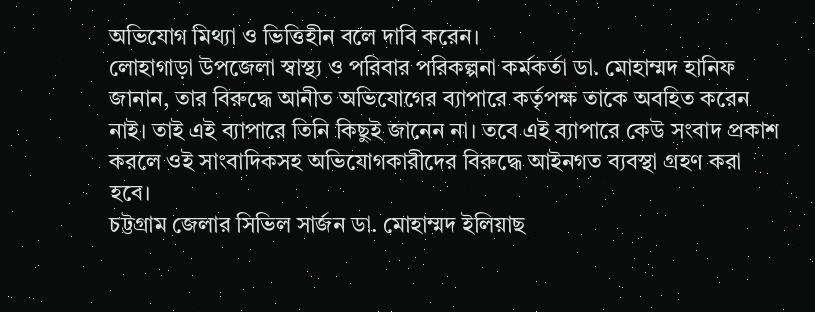অভিযোগ মিথ্যা ও ভিত্তিহীন বলে দাবি করেন।
লোহাগাড়া উপজেলা স্বাস্থ্য ও পরিবার পরিকল্পনা কর্মকর্তা ডা. মোহাম্মদ হানিফ জানান, তার বিরুদ্ধে আনীত অভিযোগের ব্যাপারে কর্তৃপক্ষ তাকে অবহিত করেন নাই। তাই এই ব্যাপারে তিনি কিছুই জানেন না। তবে এই ব্যাপারে কেউ সংবাদ প্রকাশ করলে ওই সাংবাদিকসহ অভিযোগকারীদের বিরুদ্ধে আইনগত ব্যবস্থা গ্রহণ করা হবে।
চট্টগ্রাম জেলার সিভিল সার্জন ডা. মোহাম্মদ ইলিয়াছ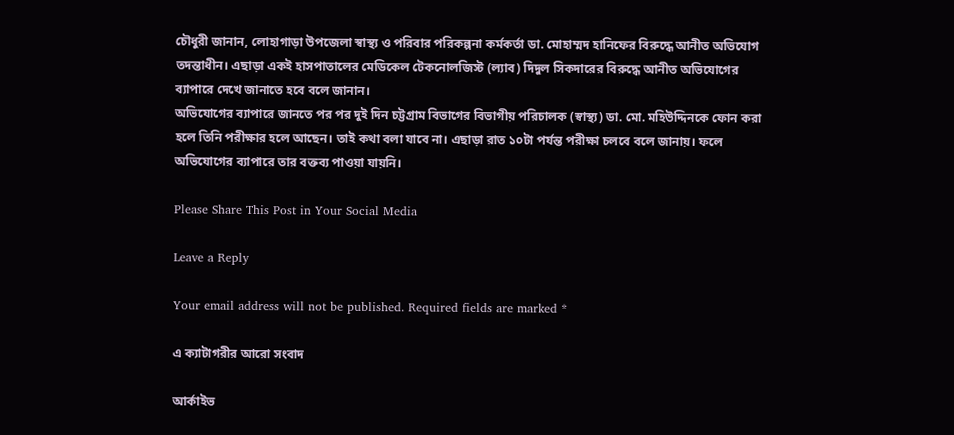চৌধুরী জানান, লোহাগাড়া উপজেলা স্বাস্থ্য ও পরিবার পরিকল্পনা কর্মকর্তা ডা. মোহাম্মদ হানিফের বিরুদ্ধে আনীত অভিযোগ তদন্তাধীন। এছাড়া একই হাসপাতালের মেডিকেল টেকনোলজিস্ট (ল্যাব) দিদুল সিকদারের বিরুদ্ধে আনীত অভিযোগের ব্যাপারে দেখে জানাতে হবে বলে জানান।
অভিযোগের ব্যাপারে জানতে পর পর দুই দিন চট্টগ্রাম বিভাগের বিভাগীয় পরিচালক (স্বাস্থ্য) ডা. মো. মহিউদ্দিনকে ফোন করা হলে তিনি পরীক্ষার হলে আছেন। তাই কথা বলা যাবে না। এছাড়া রাত ১০টা পর্যন্ত পরীক্ষা চলবে বলে জানায়। ফলে অভিযোগের ব্যাপারে তার বক্তব্য পাওয়া যায়নি।

Please Share This Post in Your Social Media

Leave a Reply

Your email address will not be published. Required fields are marked *

এ ক্যাটাগরীর আরো সংবাদ

আর্কাইভ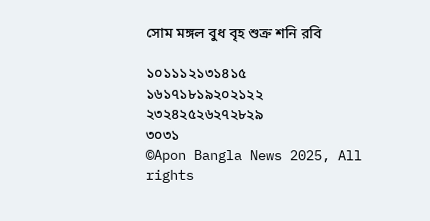সোম মঙ্গল বুধ বৃহ শুক্র শনি রবি

১০১১১২১৩১৪১৫
১৬১৭১৮১৯২০২১২২
২৩২৪২৫২৬২৭২৮২৯
৩০৩১
©Apon Bangla News 2025, All rights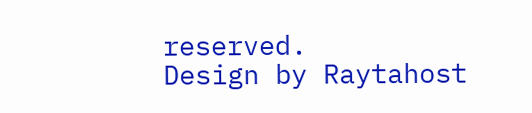reserved.
Design by Raytahost